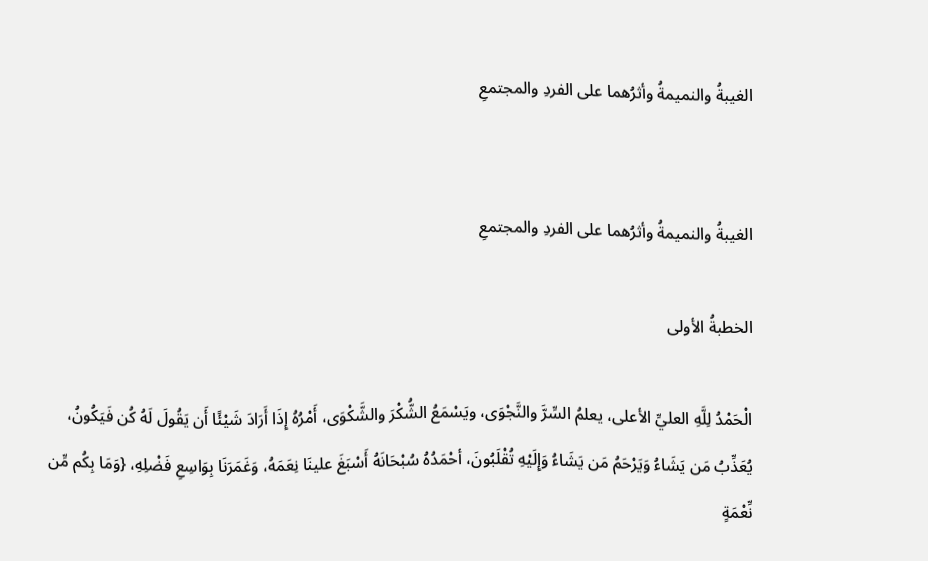الغيبةُ والنميمةُ وأثرُهما على الفردِ والمجتمعِ


الغيبةُ والنميمةُ وأثرُهما على الفردِ والمجتمعِ

الخطبةُ الأولى

الْحَمْدُ لِلَّهِ العليِّ الأعلى، يعلمُ السِّرَّ والنَّجْوَى، ويَسْمَعُ الشُّكْرَ والشَّكْوَى، أَمْرُهُ إِذَا أَرَادَ شَيْئًا أَن يَقُولَ لَهُ كُن فَيَكُونُ، يُعَذِّبُ مَن يَشَاءُ وَيَرْحَمُ مَن يَشَاءُ وَإِلَيْهِ تُقْلَبُونَ، أحْمَدُهُ سُبْحَانَهُ أَسْبَغَ علينَا نِعَمَهُ، وَغَمَرَنَا بِوَاسِعِ فَضْلِهِ، {وَمَا بِكُم مِّن نِّعْمَةٍ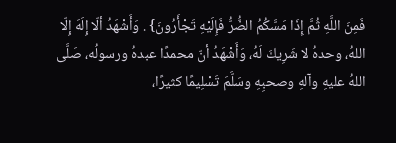فَمِنَ اللَّهِ ثُمَّ إِذَا مَسَّكُمُ الضُّرُّ فَإِلَيْهِ تَجْأَرُونَ} . وَأَشْهَدُ ألّا إِلَهَ إِلّا اللهُ، وحدهُ لا شَرِيكَ لَهُ، وَأَشْهَدُ أنّ محمدًا عبدهُ ورسولُه، صَلَّى اللهُ عليهِ وآلهِ وصحبِهِ وسَلَّمَ تَسْلِيمًا كثيرًا،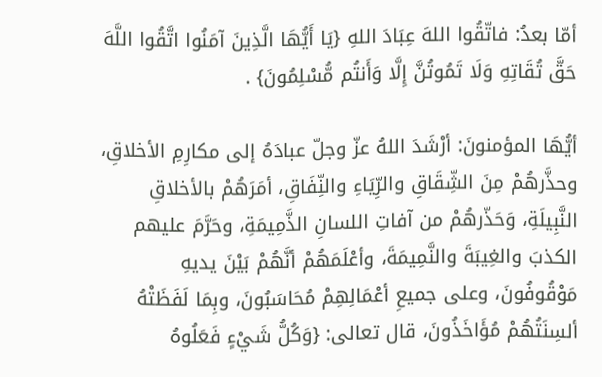أمّا بعدُ: فاتّقُوا اللهَ عِبَادَ اللهِ {يَا أَيُّهَا الَّذِينَ آمَنُوا اتَّقُوا اللَّهَ حَقَّ تُقَاتِهِ وَلَا تَمُوتُنَّ إِلَّا وَأَنتُم مُّسْلِمُونَ} .

أيُّهَا المؤمنونَ: أرْشَدَ اللهُ عزّ وجلّ عبادَهُ إلى مكارِمِ الأخلاقِ، وحذَّرهُمْ مِنَ الشِّقَاقِ والرِّيَاءِ والنِّفَاقِ، أمَرَهُمْ بالأخلاقِ النَّبِيلَةِ، وَحَذّرهُمْ من آفاتِ اللسانِ الذَّمِيمَةِ، وحَرَّمَ عليهم الكذبَ والغِيبَةَ والنَّمِيمَةَ، وأعْلَمَهُمْ أنَّهُمْ بَيْنَ يديهِ مَوْقُوفُونَ، وعلى جميعِ أعْمَالِهِمْ مُحَاسَبُونَ، وبِمَا لَفَظَتْهُ ألسِنَتُهُمْ مُؤَاخَذُونَ، قال تعالى: {وَكُلُّ شَيْءٍ فَعَلُوهُ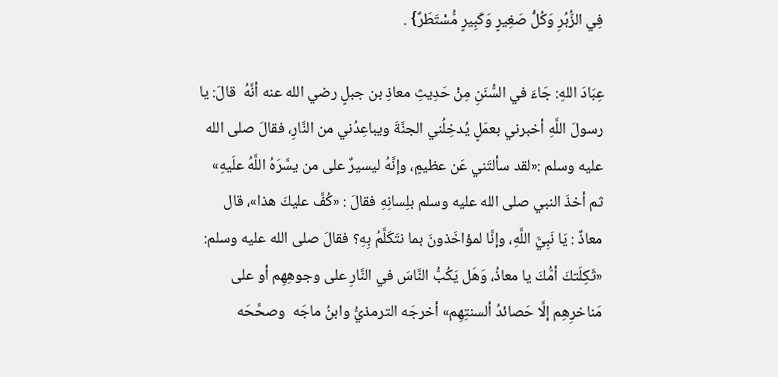فِي الزُّبُرِ وَكُلُّ صَغِيرٍ وَكَبِيرٍ مُّسْتَطَرٌ} .

عِبَادَ اللهِ: جَاءَ في السُّنَنِ مِنْ حَدِيثِ معاذِ بن جبلٍ رضي الله عنه أنَّهُ  قالَ: يا رسولَ اللَّهِ أخبرني بعمَلٍ يُدخِلُني الجنَّةَ ويباعِدُني من النَّارِ، فقالَ صلى الله عليه وسلم :«لقد سألتَني عَن عظيمٍ، وإنَّهُ ليسيرٌ على من يسَّرَهُ اللَّهُ علَيهِ» ثم أخذَ النبي صلى الله عليه وسلم بلِسانِهِ فقالَ : «كُفَّ عليكَ هذا»، قال معاذٌ : يَا نَبِيَّ اللَّهِ، وإنَّا لمؤاخَذونَ بما نتَكَلَّمُ بِهِ؟ فقالَ صلى الله عليه وسلم: «ثَكِلَتكَ أمُّكَ يا معاذُ، وَهَل يَكُبُّ النَّاسَ في النَّارِ على وجوهِهِم أو على مَناخرِهِم إلَّا حَصائدُ ألسنتِهِم» أخرجَه الترمذيُّ وابنُ ماجَه  وصحَّحَه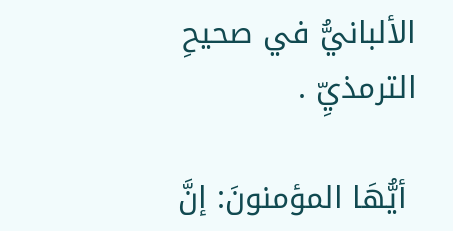الألبانيُّ في صحيحِ الترمذيِّ .

 أيُّهَا المؤمنونَ: إنَّ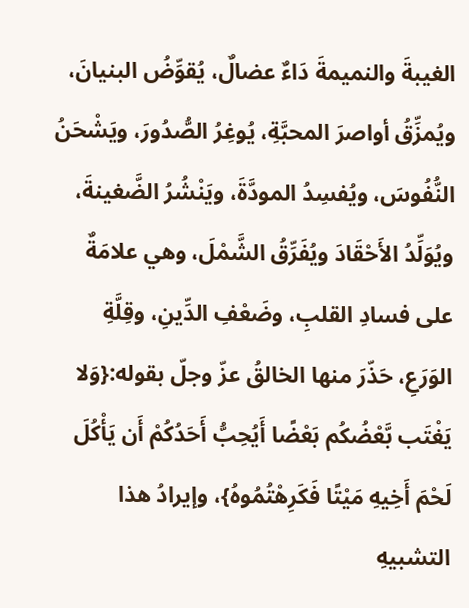الغيبةَ والنميمةَ دَاءٌ عضالٌ، يُقوِّضُ البنيانَ، ويُمزِّقُ أواصرَ المحبَّةِ، يُوغِرُ الصُّدُورَ، ويَشْحَنُ النُّفُوسَ، ويُفسِدُ المودَّةَ، ويَنْشُرُ الضَّغينةَ، ويُوَلِّدُ الأَحْقَادَ ويُفَرِّقُ الشَّمْلَ، وهي علامَةٌ على فسادِ القلبِ، وضَعْفِ الدِّينِ، وقِلَّةِ الوَرَعِ، حَذّرَ منها الخالقُ عزّ وجلّ بقوله:{وَلا يَغْتَب بَّعْضُكُم بَعْضًا أَيُحِبُّ أَحَدُكُمْ أَن يَأْكُلَ لَحْمَ أَخِيهِ مَيْتًا فَكَرِهْتُمُوهُ}، وإيرادُ هذا التشبيهِ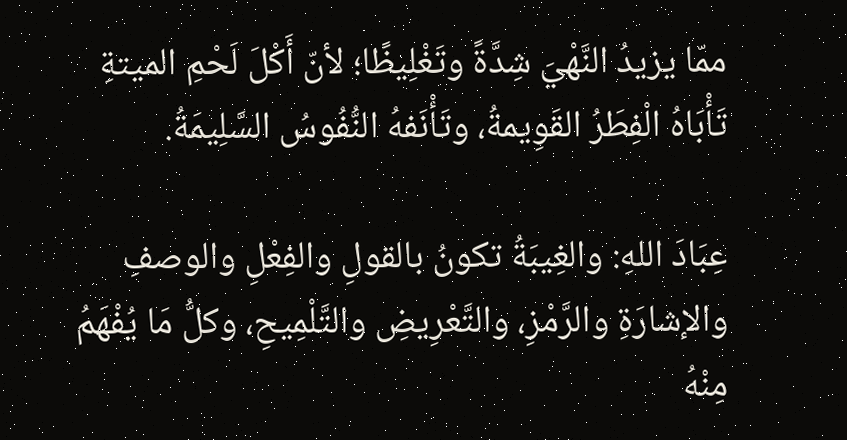ممّا يزيدُ النَّهْيَ شِدَّةً وتَغْلِيظًا؛ لأنّ أَكْلَ لَحْمِ الميتةِ تَأْبَاهُ الْفِطَرُ القَوِيمةُ، وتَأْنَفهُ النُّفُوسُ السَّلِيمَةُ.

عِبَادَ اللهِ: والغِيبَةُ تكونُ بالقولِ والفِعْلِ والوصفِ والإشارَةِ والرَّمْزِ، والتَّعْرِيضِ والتَّلْمِيحِ، وكلُّ مَا يُفْهَمُ مِنْهُ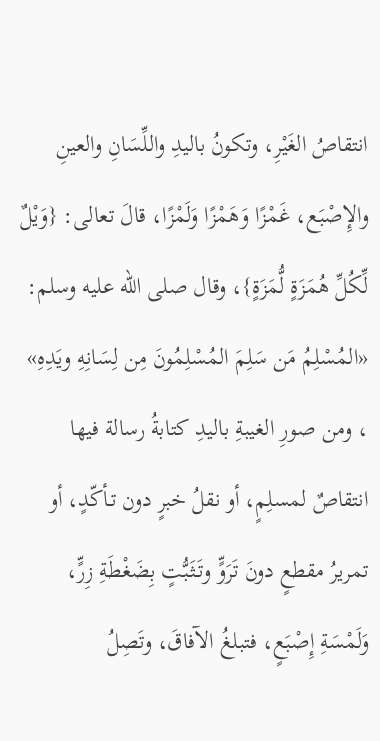انتقاصُ الغَيْرِ، وتكونُ باليدِ واللِّسَانِ والعينِ والإِصْبَع، غَمْزًا وَهَمْزًا وَلَمْزًا، قالَ تعالى: {وَيْلٌ لِّكُلِّ هُمَزَةٍ لُّمَزَةٍ}، وقال صلى الله عليه وسلم: «المُسْلِمُ مَن سَلِمَ المُسْلِمُونَ مِن لِسَانِهِ ويَدِهِ» ، ومن صورِ الغيبةِ باليدِ كتابةُ رسالة فيها انتقاصٌ لمسلِمٍ، أو نقلُ خبرٍ دون تـأكّدٍ، أو تمريرُ مقطعٍ دونَ تَرَوٍّ وتَثَبُّتٍ بِضَغْطَةِ زِرٍّ، وَلَمْسَةِ إِصْبَعٍ، فتبلغُ الآفاقَ، وتَصِلُ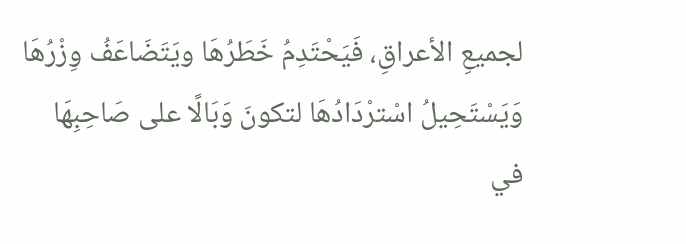لجميعِ الأعراقِ، فَيَحْتَدِمُ خَطَرُهَا ويَتَضَاعَفُ وِزْرُهَا وَيَسْتَحِيلُ اسْترْدَادُهَا لتكونَ وَبَالًا على صَاحِبِهَا في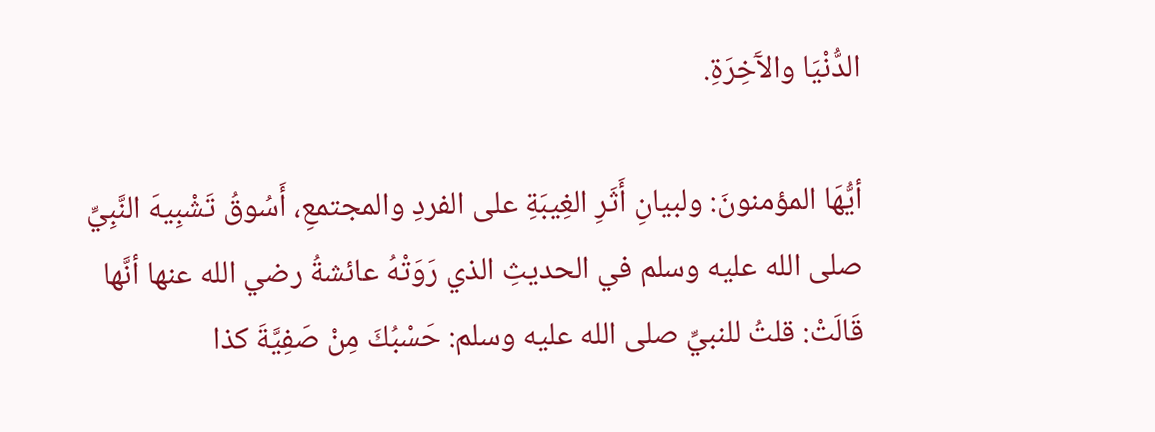الدُّنْيَا والآَخِرَةِ.

أيُّهَا المؤمنونَ: ولبيانِ أَثَرِ الغِيبَةِ على الفردِ والمجتمعِ، أَسُوقُ تَشْبِيهَ النَّبِيِّ صلى الله عليه وسلم في الحديثِ الذي رَوَتْهُ عائشةُ رضي الله عنها أنَّها قَالَتْ: قلتُ للنبيِّ صلى الله عليه وسلم: حَسْبُكَ مِنْ صَفِيَّةَ كذا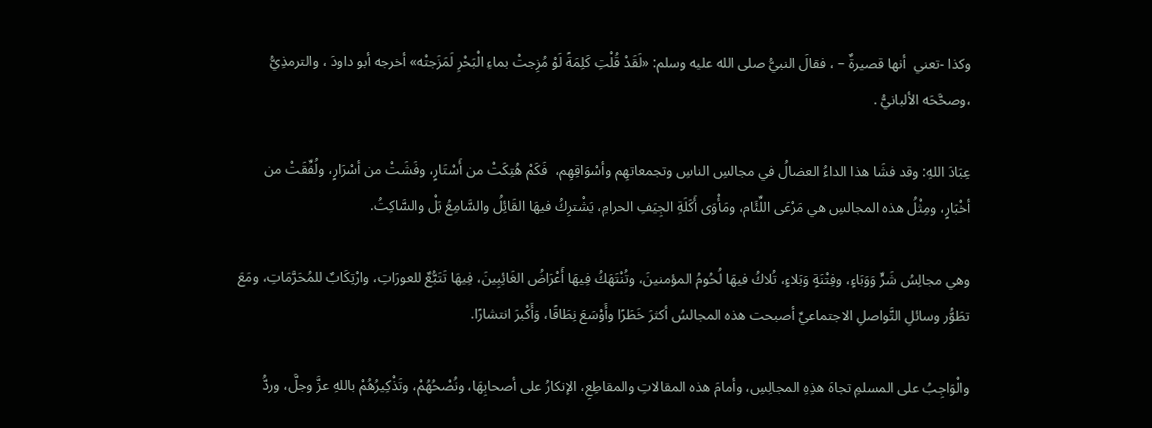وكذا -تعني  أنها قصيرةٌ – ، فقالَ النبيُّ صلى الله عليه وسلم: «لَقَدْ قُلْتِ كَلِمَةً لَوْ مُزِجتْ بماءِ الْبَحْرِ لَمَزَجتْه» أخرجه أبو داودَ ، والترمذِيُّ ،وصحَّحَه الألبانيُّ .

عِبَادَ اللهِ: وقد فشَا هذا الداءُ العضالُ في مجالسِ الناسِ وتجمعاتهِم وأسْوَاقِهِم،  فَكَمْ هُتِكَتْ من أَسْتَارٍ، وفَشَتْ من أسْرَارٍ، ولُفِّقَتْ من أخْبَارٍ، ومِثْلُ هذه المجالسِ هي مَرْعَى اللِّئَام، ومَأْوَى أَكَلَةِ الجِيَفِ الحرامِ، يَشْترِكُ فيهَا القَائِلُ والسَّامِعُ بَلْ والسَّاكِتُ.

وهي مجالِسُ شَرٍّ وَوَبَاءٍ، وفِتْنَةٍ وَبَلاءٍ، تُلاكُ فيهَا لُحُومُ المؤمنينَ، وتُنْتَهَكُ فِيهَا أَعْرَاضُ الغَائِبِينَ، فِيهَا تَتَبُّعٌ للعورَاتِ، وارْتِكَابٌ للمُحَرَّمَاتِ، ومَعَ تطَوُّر وسائلِ التَّواصلِ الاجتماعيِّ أصبحت هذه المجالسُ أكثرَ خَطَرًا وأَوْسَعَ نِطَاقًا، وَأَكْبرَ انتشارًا.

والْوَاجِبُ على المسلمِ تجاهَ هذِهِ المجالِسِ، وأمامَ هذه المقالاتِ والمقاطِعِ، الإنكارُ على أصحابِهَا، ونُصْحُهُمْ، وتَذْكِيرُهُمْ باللهِ عزَّ وجلَّ، وردُّ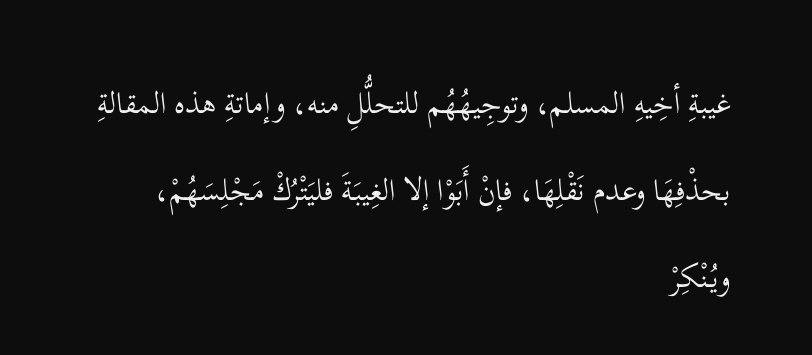غيبةِ أخِيهِ المسلم، وتوجِيهُهُم للتحلُّلِ منه، وإماتةِ هذه المقالةِ بحذْفِهَا وعدم نَقْلِهَا، فإنْ أَبَوْا إلا الغِيبَةَ فليَتْرُكْ مَجْلِسَهُمْ، ويُنْكِرْ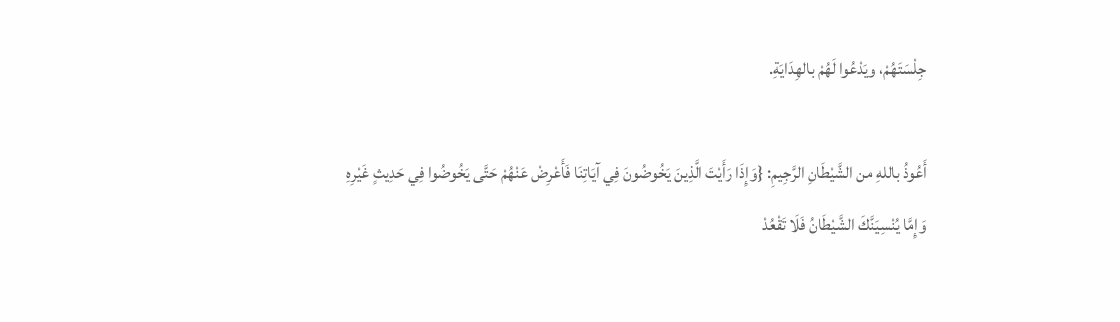جِلْسَتَهُمْ، ويَدْعُوا لَهُمْ بالهِدَايَةِ.

أَعُوذُ باللهِ من الشَّيْطَانِ الرَّجِيمِ: {وَإِذَا رَأَيْتَ الَّذِينَ يَخُوضُونَ فِي آيَاتِنَا فَأَعْرِضْ عَنْهُمْ حَتَّى يَخُوضُوا فِي حَدِيثٍ غَيْرِهِ وَإِمَّا يُنْسِيَنَّكَ الشَّيْطَانُ فَلَا تَقْعُدْ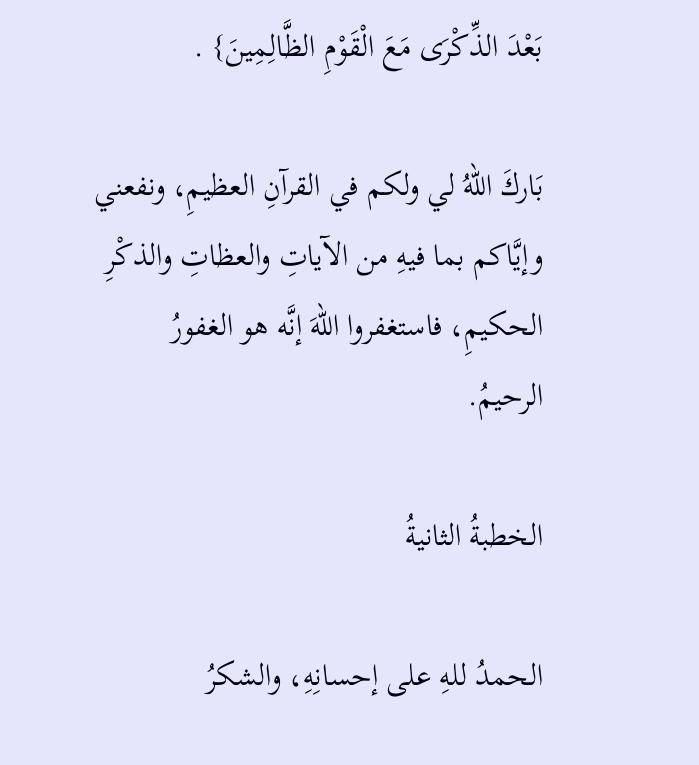بَعْدَ الذِّكْرَى مَعَ الْقَوْمِ الظَّالِمِينَ} .

بَاركَ اللهُ لي ولكم في القرآنِ العظيمِ، ونفعني وإيَّاكم بما فيهِ من الآياتِ والعظاتِ والذكْرِ الحكيمِ، فاستغفروا اللهَ إنَّه هو الغفورُ الرحيمُ.

الخطبةُ الثانيةُ

الحمدُ للهِ على إحسانِهِ، والشكرُ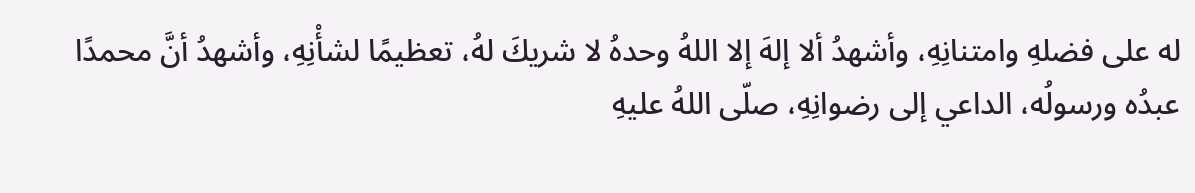له على فضلهِ وامتنانِهِ، وأشهدُ ألا إلهَ إلا اللهُ وحدهُ لا شريكَ لهُ، تعظيمًا لشأْنِهِ، وأشهدُ أنَّ محمدًا عبدُه ورسولُه، الداعي إلى رضوانِهِ، صلّى اللهُ عليهِ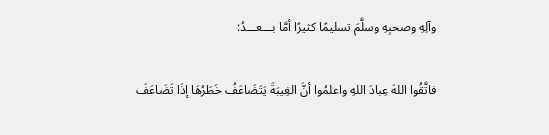وآلِهِ وصحبِهِ وسلَّمَ تسليمًا كثيرًا أمَّا بـــعـــدُ:

فاتَّقُوا اللهَ عِبادَ اللهِ واعلمُوا أنَّ الغِيبَةَ يَتَضَاعَفُ خَطَرُهَا إذَا تَضَاعَفَ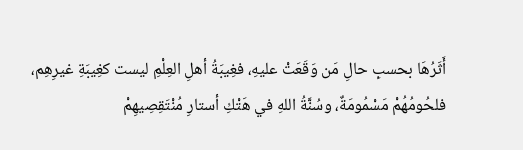أَثَرُهَا بحسبِ حالِ مَن وَقَعَتْ عليهِ، فغِيبَةُ أهلِ العِلْمِ ليست كغِيبَةِ غيرِهِم، فلحُومُهُمْ مَسْمُومَةٌ، وسُنَّةُ اللهِ في هَتْكِ أستارِ مُنْتَقِصِيهِمْ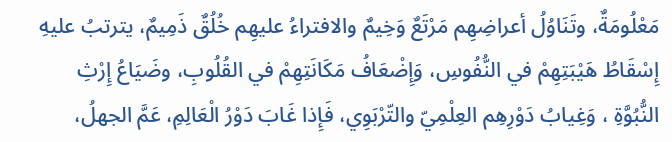مَعْلُومَةٌ، وتَنَاوُلُ أعراضِهِم مَرْتَعٌ وَخِيمٌ والافتراءُ عليهِم خُلُقٌ ذَمِيمٌ، يترتبُ عليهِ إِسْقَاطُ هَيْبَتِهِمْ في النُّفُوسِ، وَإِضْعَافُ مَكَانَتِهِمْ في القُلُوبِ، وضَيَاعُ إِرْثِ النُّبُوَّةِ ، وَغِيابُ دَوْرِهِم العِلْمِيّ والتّرْبَوِي، فَإِذا غَابَ دَوْرُ الْعَالِمِ، عَمَّ الجهلُ،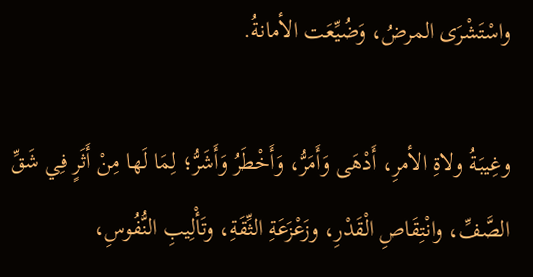واسْتَشْرَى المرضُ، وَضُيِّعَت الأمانةُ.

وغِيبَةُ ولاةِ الأمرِ، أَدْهَى وَأَمَرُّ، وَأَخْطَرُ وَأَشَرُّ؛ لِمَا لَها مِنْ أَثَرٍ فِي شَقِّ الصَّفِّ، وانْتِقَاصِ الْقَدْرِ، وزَعْزَعَةِ الثِّقَةِ، وتَأْلِيبِ النُّفُوسِ،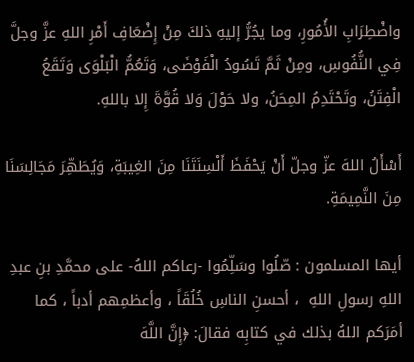واضْطِرَابِ الأُمُورِ، وما يجُرُّ إليهِ ذلكَ مِنْ إِضْعَافِ أَمْرِ اللهِ عزَّ وجلَّ فِي النُّفُوسِ، ومِنْ ثَمَّ تَسُودُ الْفَوْضَى، وَتَعُمُّ الْبَلْوَى وَتَقَعُ الْفِتَنُ، وتَحْتَدِمُ المِحَنُ، ولا حَوْلَ وَلا قُوَّةَ إِلا باللهِ.

أَسْأَلُ اللهَ عزّ وجلّ أَنْ يَحْفَظَ أَلْسِنَتَنَا مِنَ الغِيبَةِ، وَيُطَهِّرَ مَجَالِسَنَا مِنَ النَّمِيمَةِ.

أيها المسلمون : صّلُوا وسَلِّمُوا -رعاكم اللهُ- على محمَّدِ بنِ عبدِ اللهِ رسولِ اللهِ  ، أحسنِ الناسِ خُلُقَاً ، وأعظمِهم أدباً ، كما أمَرَكم اللهُ بذلك في كتابِه فقالَ: ﴿إِنَّ اللَّهَ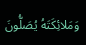وَمَلائِكَتَهُ يُصَلُّونَ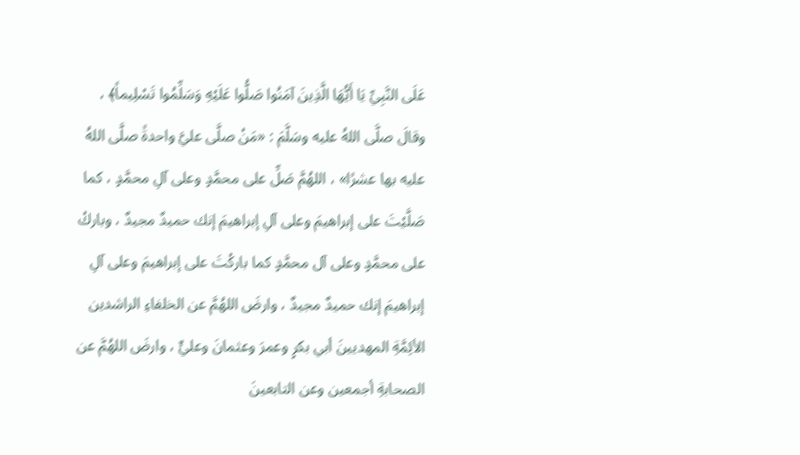عَلَى النَّبِيِّ يَا أَيُّهَا الَّذِينَ آمَنُوا صَلُّوا عَلَيْهِ وَسَلِّمُوا تَسْلِيماً﴾ ، وقالَ صلَّى اللهُ عليه وسَلَّمَ : «مَنْ صلَّى عليَّ واحدةً صلَّى اللهُ عليه بها عشرًا» ، اللهُمَّ صَلِّ على محمَّدٍ وعلى آلِ محمَّدٍ ، كما صَلَّيْتَ على إبراهيمَ وعلى آلِ إبراهيمَ إنك حميدٌ مجيدٌ ، وباركْ على محمَّدٍ وعلى آل محمَّدٍ كما باركْتَ على إبراهيمَ وعلى آلِ إبراهيمَ إنك حميدٌ مجيدٌ ، وارضَ اللهُمَّ عن الخلفاءِ الراشدين الأئِمَّةِ المهديينَ أبي بكرٍ وعمرَ وعثمانَ وعليٍّ ، وارضَ اللهُمَّ عن الصحابةِ أجمعين وعن التابعينَ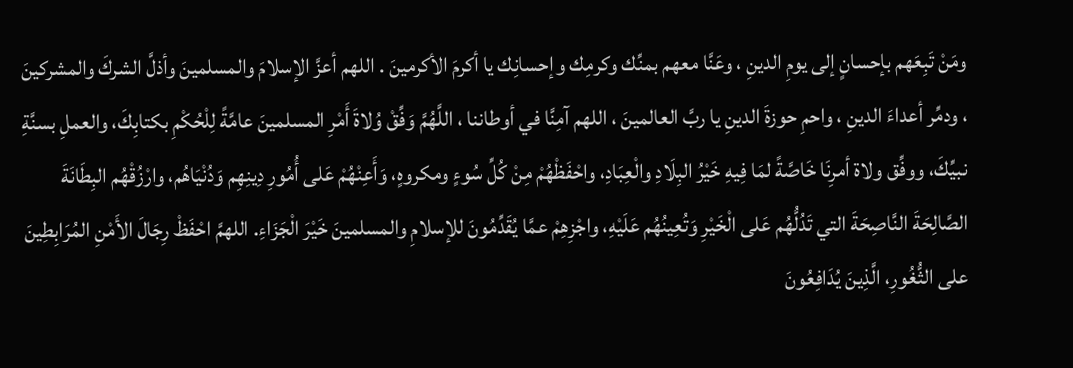ومَنْ تَبِعَهم بإحسانٍ إلى يومِ الدينِ ، وعَنَّا معهم بمنِّك وكرمِك وإحسانِك يا أكرمَ الأكرمينَ . اللهم أعزَّ الإسلامَ والمسلمينَ وأذلَّ الشركَ والمشركينَ ، ودمِّر أعداءَ الدينِ ، واحمِ حوزةَ الدينِ يا ربَّ العالمينَ ، اللهم آمِنَّا في أوطاننا ، اللَّهُمَّ وَفِّقْ وُلاةَ أَمْرِ المسلمينَ عامَّةً لِلْحُكْمِ بكتابِكَ، والعملِ بسنَّةِ نبيِّكَ، ووفِّق ولاة أمرِنَا خَاصَّةً لمَا فِيهِ خَيْرُ البِلَادِ والْعِبَادِ، واحْفَظْهُمْ مِنْ كُلِّ سُوءٍ ومكروهٍ، وَأَعِنْهُمْ عَلى أُمُورِ دِينِهِم وَدُنْيَاهُم، وارْزُقْهُم البِطَانَةَ الصَّالِحَةَ النَّاصِحَةَ التي تَدُلُّهُم عَلى الْخَيْرِ وَتُعِينُهُم عَلَيْهِ، واجْزِهِمْ عمَّا يُقَدِّمُونَ للإسلامِ والمسلمينَ خَيْرَ الْجَزَاءِ. اللهمَّ احْفَظْ رِجَالَ الأَمْنِ المُرَابِطِينَ على الثُّغُورِ، الَّذِينَ يُدَافِعُونَ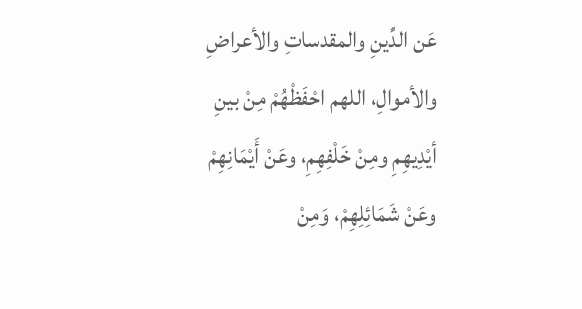عَن الدِّينِ والمقدساتِ والأعراضِ والأموالِ، اللهم احْفَظْهُمْ مِنْ بينِ أيْدِيهِمِ ومِنْ خَلْفِهِمِ، وعَنْ أَيْمَانِهِمْ وعَنْ شَمَائِلِهِمْ، وَمِنْ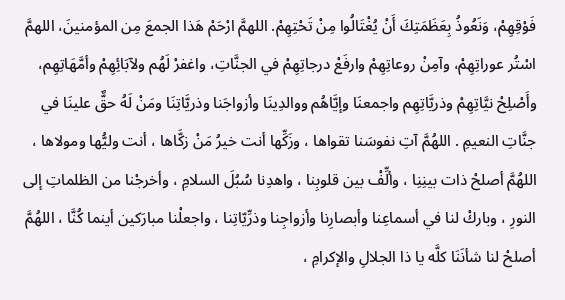فَوْقِهِمْ، وَنَعُوذُ بِعَظَمَتِكَ أَنْ يُغْتَالُوا مِنْ تَحْتِهِمْ. اللهمَّ ارْحَمْ هَذا الجمعَ مِن المؤمنينَ، اللهمَّ اسْتُر عوراتِهِمْ، وآمِنْ روعاتِهِمْ وارفَعْ درجاتِهِمْ في الجنَّاتِ، واغفرْ لَهُم ولآبَائِهِمْ وأمَّهَاتِهِم، وأَصْلِحْ نيَّاتِهِمْ وذريَّاتِهِم واجمعنَا وإيَّاهُم ووالدِينَا وأزواجَنا وذريَّاتِنَا ومَنْ لَهُ حقٌّ علينَا في جنَّاتِ النعيمِ . اللهُمَّ آتِ نفوسَنا تقواها ، وزَكِّها أنت خيرُ مَنْ زكَّاها ، أنت وليُّها ومولاها ، اللهُمَّ أصلحْ ذات بينِنِا ، وألِّفْ بين قلوبِنا ، واهدِنا سُبُلَ السلامِ ، وأخرجْنا من الظلماتِ إلى النورِ ، وباركْ لنا في أسماعِنا وأبصارِنا وأزواجِنا وذرِّيّاتِنا ، واجعلْنا مبارَكين أينما كُنَّا ، اللهُمَّ أصلحْ لنا شأنَنَا كلَّه يا ذا الجلالِ والإكرامِ ،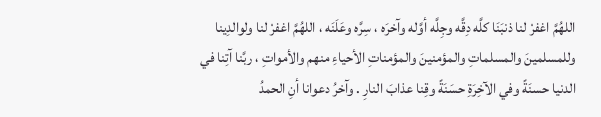اللهُمَّ اغفرْ لنا ذنبَنَا كلَّه دِقَّه وجِلَّه أوَّله وآخرَه ، سِرَّه وعَلَنَه ، اللهُمَّ اغفرْ لنا ولوالدِينا وللمسلمينَ والمسلماتِ والمؤمنينَ والمؤمناتِ الأحياءِ منهم والأمواتِ ، ربَّنا آتِنا في الدنيا حسنَةً وفي الآخِرَةِ حسَنَةً وقِنا عذابَ النارِ . وآخرُ دعوانا أنِ الحمدُ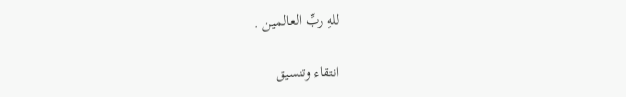للهِ ربِّ العالمين .

انتقاء وتنسيق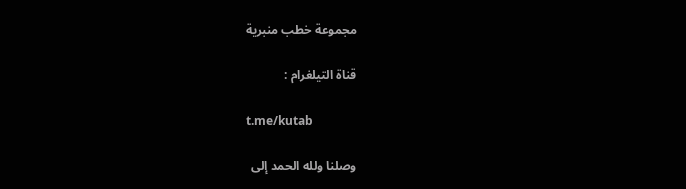مجموعة خطب منبرية

قناة التيلغرام :

t.me/kutab

وصلنا ولله الحمد إلى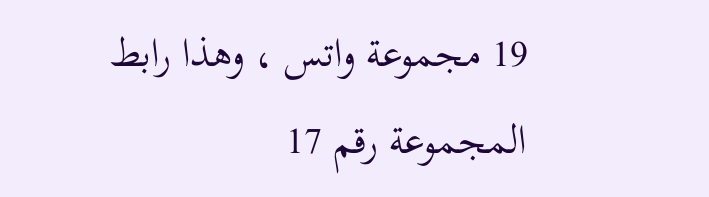19 مجموعة واتس ، وهذا رابط المجموعة رقم 17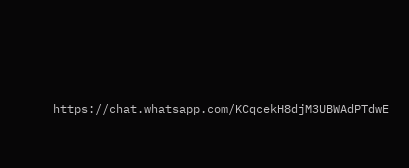https://chat.whatsapp.com/KCqcekH8djM3UBWAdPTdwE